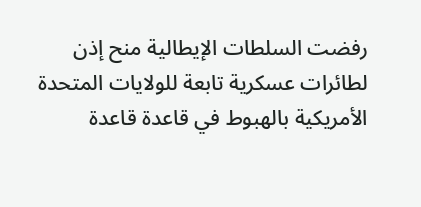رفضت السلطات الإيطالية منح إذن لطائرات عسكرية تابعة للولايات المتحدة الأمريكية بالهبوط في قاعدة قاعدة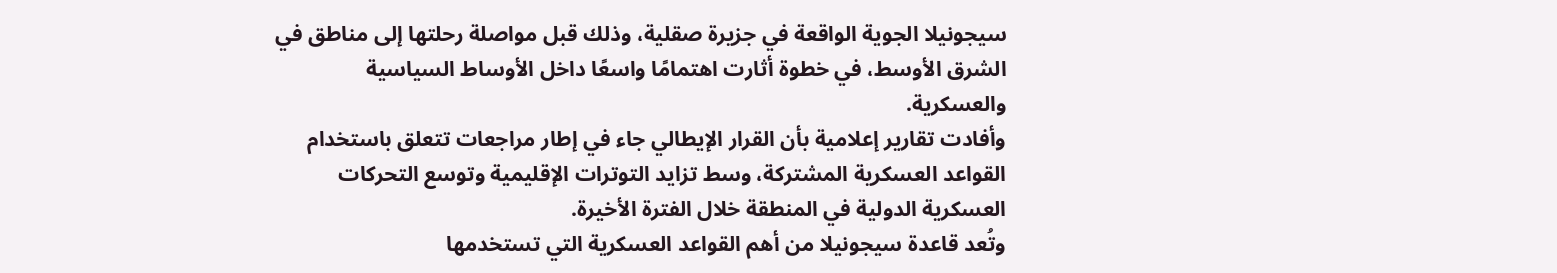سيجونيلا الجوية الواقعة في جزيرة صقلية، وذلك قبل مواصلة رحلتها إلى مناطق في الشرق الأوسط، في خطوة أثارت اهتمامًا واسعًا داخل الأوساط السياسية والعسكرية.
وأفادت تقارير إعلامية بأن القرار الإيطالي جاء في إطار مراجعات تتعلق باستخدام القواعد العسكرية المشتركة، وسط تزايد التوترات الإقليمية وتوسع التحركات العسكرية الدولية في المنطقة خلال الفترة الأخيرة.
وتُعد قاعدة سيجونيلا من أهم القواعد العسكرية التي تستخدمها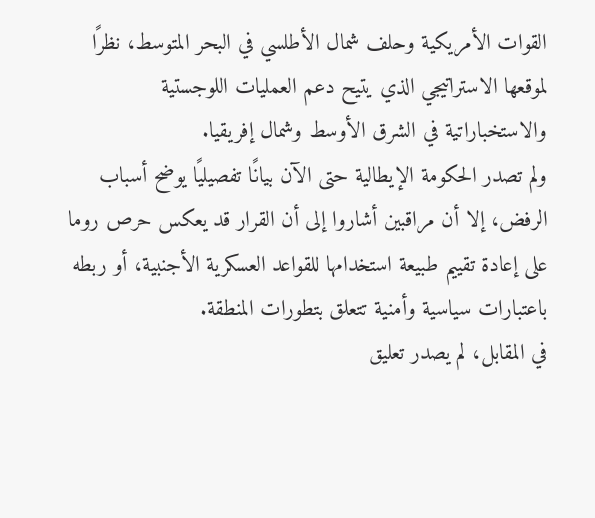القوات الأمريكية وحلف شمال الأطلسي في البحر المتوسط، نظرًا لموقعها الاستراتيجي الذي يتيح دعم العمليات اللوجستية والاستخباراتية في الشرق الأوسط وشمال إفريقيا.
ولم تصدر الحكومة الإيطالية حتى الآن بيانًا تفصيليًا يوضح أسباب الرفض، إلا أن مراقبين أشاروا إلى أن القرار قد يعكس حرص روما على إعادة تقييم طبيعة استخدامها للقواعد العسكرية الأجنبية، أو ربطه باعتبارات سياسية وأمنية تتعلق بتطورات المنطقة.
في المقابل، لم يصدر تعليق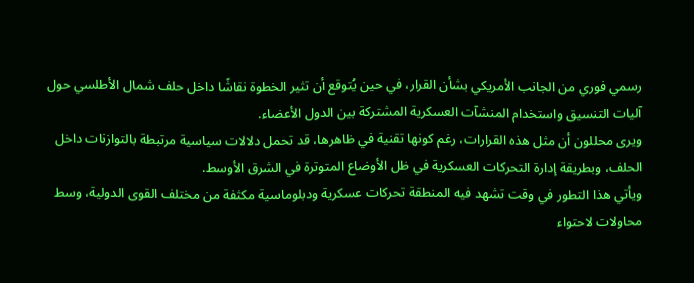رسمي فوري من الجانب الأمريكي بشأن القرار، في حين يُتوقع أن تثير الخطوة نقاشًا داخل حلف شمال الأطلسي حول آليات التنسيق واستخدام المنشآت العسكرية المشتركة بين الدول الأعضاء.
ويرى محللون أن مثل هذه القرارات، رغم كونها تقنية في ظاهرها، قد تحمل دلالات سياسية مرتبطة بالتوازنات داخل الحلف، وبطريقة إدارة التحركات العسكرية في ظل الأوضاع المتوترة في الشرق الأوسط.
ويأتي هذا التطور في وقت تشهد فيه المنطقة تحركات عسكرية ودبلوماسية مكثفة من مختلف القوى الدولية، وسط محاولات لاحتواء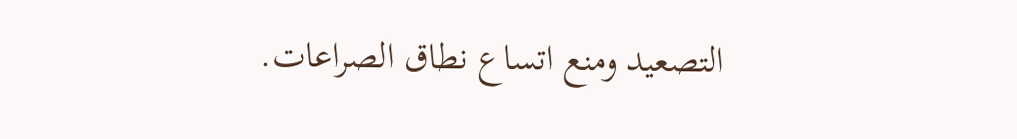التصعيد ومنع اتساع نطاق الصراعات.